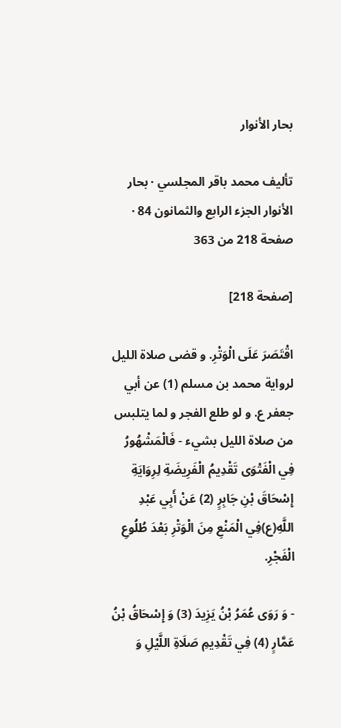بحار الأنوار

تأليف محمد باقر المجلسي · بحار الأنوار الجزء الرابع والثمانون 84 · صفحة 218 من 363

[صفحة 218]

اقْتَصَرَ عَلَى الْوَتْرِ. و قضى صلاة الليل لرواية محمد بن مسلم (1) عن أبي جعفر ع. و لو طلع الفجر و لما يتلبس من صلاة الليل بشيء - فَالْمَشْهُورُ فِي الْفَتْوَى تَقْدِيمُ الْفَرِيضَةِ لِرِوَايَةِ إِسْحَاقَ بْنِ جَابِرٍ (2) عَنْ أَبِي عَبْدِ اللَّهِ(ع)فِي الْمَنْعِ مِنَ الْوَتْرِ بَعْدَ طُلُوعِ الْفَجْرِ.

- وَ رَوَى عُمَرُ بْنُ يَزِيدَ (3) وَ إِسْحَاقُ بْنُ عَمَّارٍ (4) فِي تَقْدِيمِ صَلَاةِ اللَّيْلِ وَ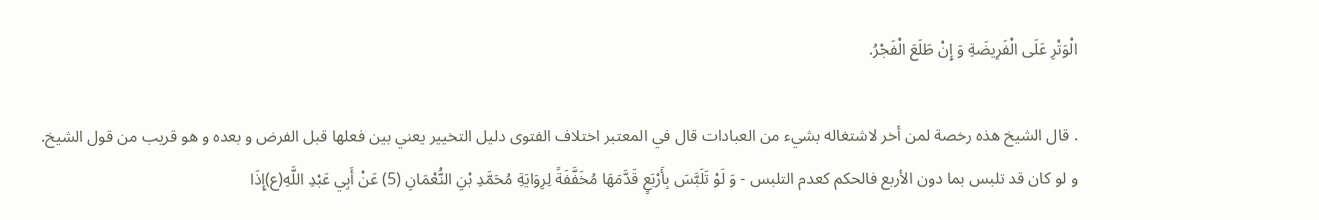الْوَتْرِ عَلَى الْفَرِيضَةِ وَ إِنْ طَلَعَ الْفَجْرُ.

. قال الشيخ هذه رخصة لمن أخر لاشتغاله بشيء من العبادات قال في المعتبر اختلاف الفتوى دليل التخيير يعني بين فعلها قبل الفرض و بعده و هو قريب من قول الشيخ. و لو كان قد تلبس بما دون الأربع فالحكم كعدم التلبس - وَ لَوْ تَلَبَّسَ بِأَرْبَعٍ قَدَّمَهَا مُخَفَّفَةً لِرِوَايَةِ مُحَمَّدِ بْنِ النُّعْمَانِ (5) عَنْ أَبِي عَبْدِ اللَّهِ(ع)إِذَا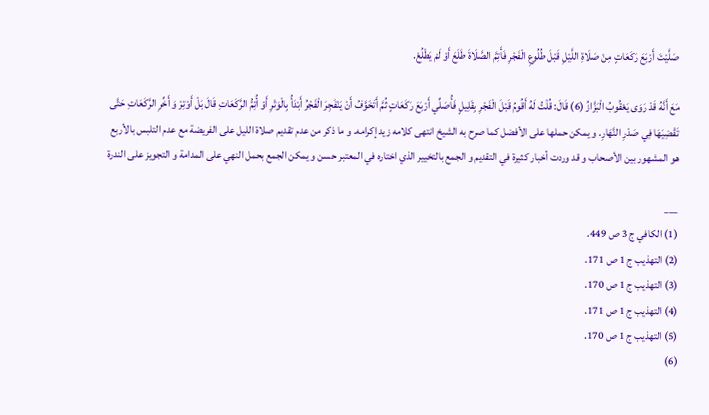صَلَّيْتَ أَرْبَعَ رَكَعَاتٍ مِنْ صَلَاةِ اللَّيْلِ قَبْلَ طُلُوعِ الْفَجْرِ فَأَتِمَّ الصَّلَاةَ طَلَعَ أَوْ لَمْ يَطْلُعْ.

مَعَ أَنَّهُ قَدْ رَوَى يَعْقُوبُ الْبَزَّازُ (6) قَالَ: قُلْتُ لَهُ أَقُومُ قَبْلَ الْفَجْرِ بِقَلِيلٍ فَأُصَلِّي أَرْبَعَ رَكَعَاتٍ ثُمَّ أَتَخَوَّفُ أَنْ يَنْفَجِرَ الْفَجْرُ أَبْدَأُ بِالْوَتْرِ أَوْ أُتِمُّ الرَّكَعَاتِ قَالَ بَلْ أَوْتِرْ وَ أَخِّرِ الرَّكَعَاتِ حَتَّى تَقْضِيَهَا فِي صَدْرِ النَّهَارِ. و يمكن حملها على الأفضل كما صرح به الشيخ انتهى كلامه زيد إكرامه. و ما ذكر من عدم تقديم صلاة الليل على الفريضة مع عدم التلبس بالأربع هو المشهور بين الأصحاب و قد وردت أخبار كثيرة في التقديم و الجمع بالتخيير الذي اختاره في المعتبر حسن و يمكن الجمع بحمل النهي على المدامة و التجويز على الندرة

___
(1) الكافي ج 3 ص 449.
(2) التهذيب ج 1 ص 171.
(3) التهذيب ج 1 ص 170.
(4) التهذيب ج 1 ص 171.
(5) التهذيب ج 1 ص 170.
(6)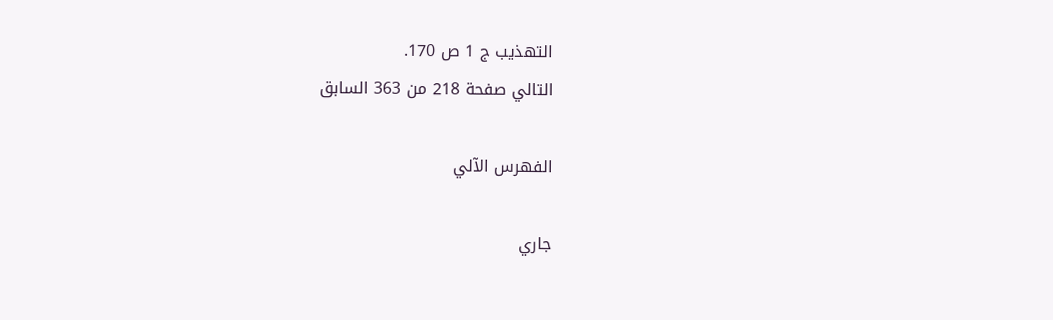التهذيب ج 1 ص 170.
التالي صفحة 218 من 363 السابق

الفهرس الآلي

جاري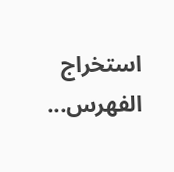استخراج الفهرس...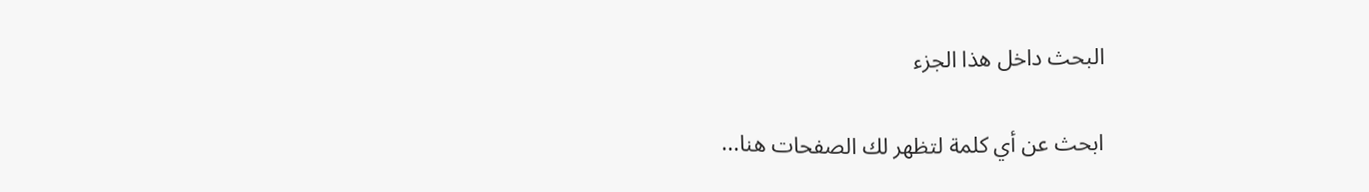البحث داخل هذا الجزء

ابحث عن أي كلمة لتظهر لك الصفحات هنا...